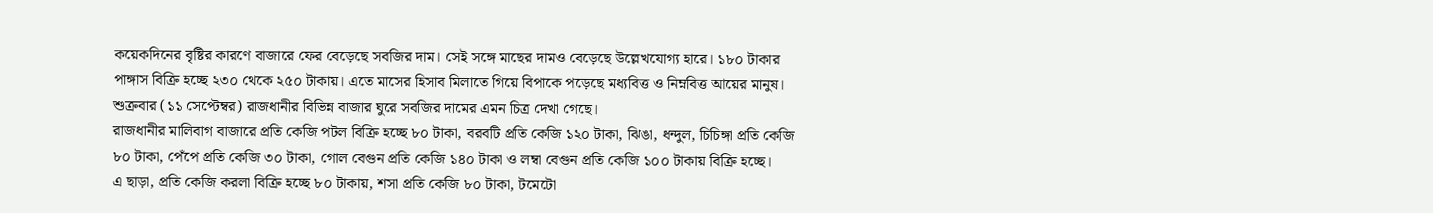কয়েকদিনের বৃষ্টির কারণে বাজারে ফের বেড়েছে সবজির দাম। সেই সঙ্গে মাছের দামও বেড়েছে উল্লেখযোগ্য হারে। ১৮০ টাকার পাঙ্গাস বিক্রি হচ্ছে ২৩০ থেকে ২৫০ টাকায়। এতে মাসের হিসাব মিলাতে গিয়ে বিপাকে পড়েছে মধ্যবিত্ত ও নিম্নবিত্ত আয়ের মানুষ।
শুক্রবার (১১ সেপ্টেম্বর) রাজধানীর বিভিন্ন বাজার ঘুরে সবজির দামের এমন চিত্র দেখা গেছে।
রাজধানীর মালিবাগ বাজারে প্রতি কেজি পটল বিক্রি হচ্ছে ৮০ টাকা, বরবটি প্রতি কেজি ১২০ টাকা, ঝিঙা, ধন্দুল, চিচিঙ্গা প্রতি কেজি ৮০ টাকা, পেঁপে প্রতি কেজি ৩০ টাকা, গোল বেগুন প্রতি কেজি ১৪০ টাকা ও লম্বা বেগুন প্রতি কেজি ১০০ টাকায় বিক্রি হচ্ছে।
এ ছাড়া, প্রতি কেজি করলা বিক্রি হচ্ছে ৮০ টাকায়, শসা প্রতি কেজি ৮০ টাকা, টমেটো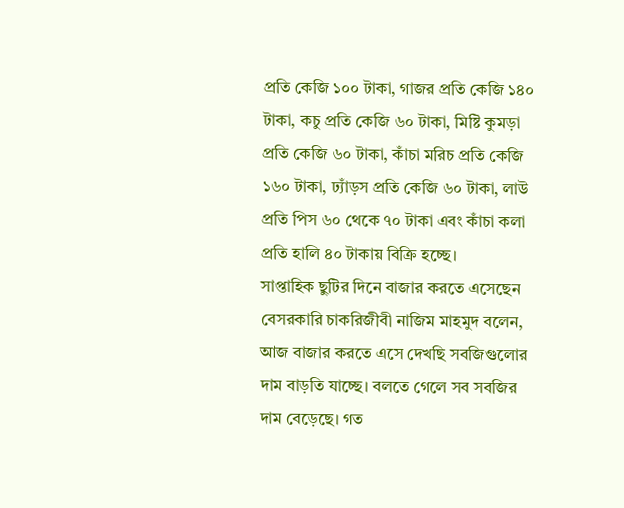প্রতি কেজি ১০০ টাকা, গাজর প্রতি কেজি ১৪০ টাকা, কচু প্রতি কেজি ৬০ টাকা, মিষ্টি কুমড়া প্রতি কেজি ৬০ টাকা, কাঁচা মরিচ প্রতি কেজি ১৬০ টাকা, ঢ্যাঁড়স প্রতি কেজি ৬০ টাকা, লাউ প্রতি পিস ৬০ থেকে ৭০ টাকা এবং কাঁচা কলা প্রতি হালি ৪০ টাকায় বিক্রি হচ্ছে।
সাপ্তাহিক ছুটির দিনে বাজার করতে এসেছেন বেসরকারি চাকরিজীবী নাজিম মাহমুদ বলেন, আজ বাজার করতে এসে দেখছি সবজিগুলোর দাম বাড়তি যাচ্ছে। বলতে গেলে সব সবজির দাম বেড়েছে। গত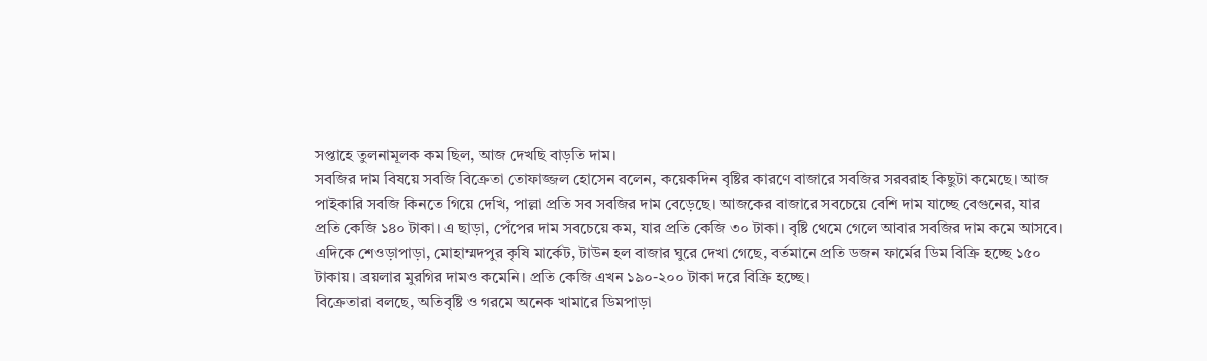সপ্তাহে তুলনামূলক কম ছিল, আজ দেখছি বাড়তি দাম।
সবজির দাম বিষয়ে সবজি বিক্রেতা তোফাজ্জল হোসেন বলেন, কয়েকদিন বৃষ্টির কারণে বাজারে সবজির সরবরাহ কিছুটা কমেছে। আজ পাইকারি সবজি কিনতে গিয়ে দেখি, পাল্লা প্রতি সব সবজির দাম বেড়েছে। আজকের বাজারে সবচেয়ে বেশি দাম যাচ্ছে বেগুনের, যার প্রতি কেজি ১৪০ টাকা। এ ছাড়া, পেঁপের দাম সবচেয়ে কম, যার প্রতি কেজি ৩০ টাকা। বৃষ্টি থেমে গেলে আবার সবজির দাম কমে আসবে।
এদিকে শেওড়াপাড়া, মোহাম্মদপুর কৃষি মার্কেট, টাউন হল বাজার ঘুরে দেখা গেছে, বর্তমানে প্রতি ডজন ফার্মের ডিম বিক্রি হচ্ছে ১৫০ টাকায়। ব্রয়লার মুরগির দামও কমেনি। প্রতি কেজি এখন ১৯০-২০০ টাকা দরে বিক্রি হচ্ছে।
বিক্রেতারা বলছে, অতিবৃষ্টি ও গরমে অনেক খামারে ডিমপাড়া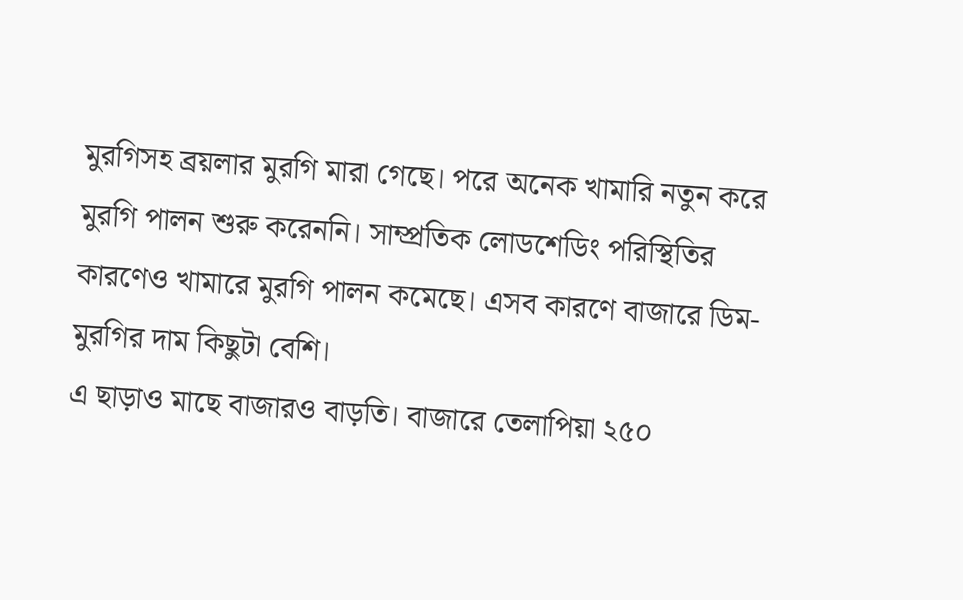মুরগিসহ ব্রয়লার মুরগি মারা গেছে। পরে অনেক খামারি নতুন করে মুরগি পালন শুরু করেননি। সাম্প্রতিক লোডশেডিং পরিস্থিতির কারণেও খামারে মুরগি পালন কমেছে। এসব কারণে বাজারে ডিম-মুরগির দাম কিছুটা বেশি।
এ ছাড়াও মাছে বাজারও বাড়তি। বাজারে তেলাপিয়া ২৫০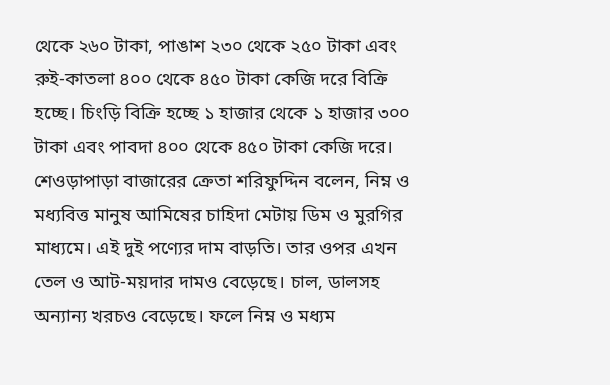থেকে ২৬০ টাকা, পাঙাশ ২৩০ থেকে ২৫০ টাকা এবং রুই-কাতলা ৪০০ থেকে ৪৫০ টাকা কেজি দরে বিক্রি হচ্ছে। চিংড়ি বিক্রি হচ্ছে ১ হাজার থেকে ১ হাজার ৩০০ টাকা এবং পাবদা ৪০০ থেকে ৪৫০ টাকা কেজি দরে।
শেওড়াপাড়া বাজারের ক্রেতা শরিফুদ্দিন বলেন, নিম্ন ও মধ্যবিত্ত মানুষ আমিষের চাহিদা মেটায় ডিম ও মুরগির মাধ্যমে। এই দুই পণ্যের দাম বাড়তি। তার ওপর এখন তেল ও আট-ময়দার দামও বেড়েছে। চাল, ডালসহ অন্যান্য খরচও বেড়েছে। ফলে নিম্ন ও মধ্যম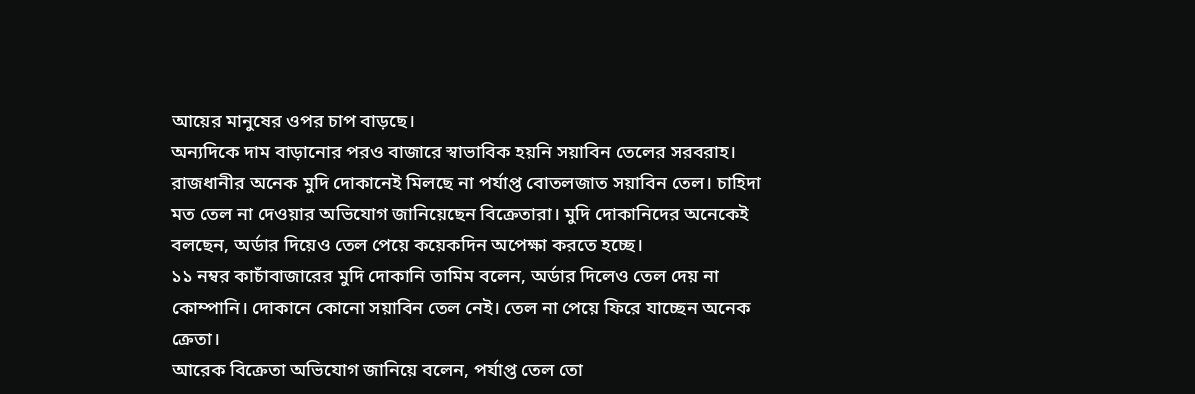আয়ের মানুষের ওপর চাপ বাড়ছে।
অন্যদিকে দাম বাড়ানোর পরও বাজারে স্বাভাবিক হয়নি সয়াবিন তেলের সরবরাহ। রাজধানীর অনেক মুদি দোকানেই মিলছে না পর্যাপ্ত বোতলজাত সয়াবিন তেল। চাহিদা মত তেল না দেওয়ার অভিযোগ জানিয়েছেন বিক্রেতারা। মুদি দোকানিদের অনেকেই বলছেন, অর্ডার দিয়েও তেল পেয়ে কয়েকদিন অপেক্ষা করতে হচ্ছে।
১১ নম্বর কাচাঁবাজারের মুদি দোকানি তামিম বলেন, অর্ডার দিলেও তেল দেয় না কোম্পানি। দোকানে কোনো সয়াবিন তেল নেই। তেল না পেয়ে ফিরে যাচ্ছেন অনেক ক্রেতা।
আরেক বিক্রেতা অভিযোগ জানিয়ে বলেন, পর্যাপ্ত তেল তো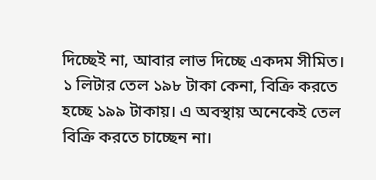দিচ্ছেই না, আবার লাভ দিচ্ছে একদম সীমিত। ১ লিটার তেল ১৯৮ টাকা কেনা, বিক্রি করতে হচ্ছে ১৯৯ টাকায়। এ অবস্থায় অনেকেই তেল বিক্রি করতে চাচ্ছেন না।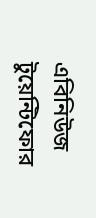এবিনিউজ টুয়েন্টিফোর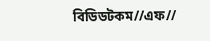বিডিডটকম//এফ//